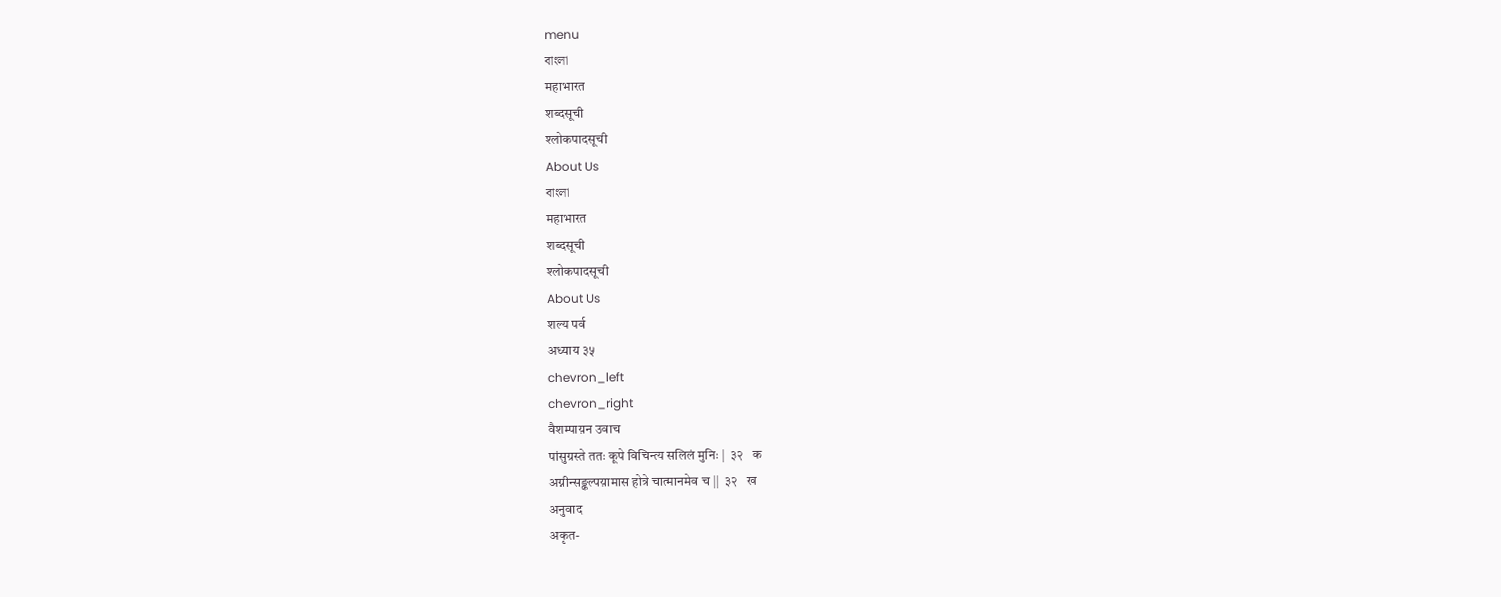menu
বাংলা
महाभारत
शब्दसूची
श्लोकपादसूची
About Us
বাংলা
महाभारत
शब्दसूची
श्लोकपादसूची
About Us
शल्य पर्व
अध्याय ३५
chevron_left
chevron_right
वैशम्पाय़न उवाच
पांसुग्रस्ते ततः कूपे विचिन्त्य सलिलं मुनिः |  ३२   क
अग्नीन्सङ्कल्पय़ामास होत्रे चात्मानमेव च ||  ३२   ख
अनुवाद
अकृत-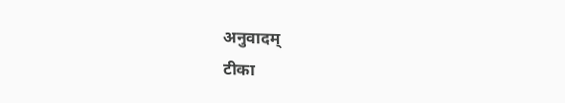अनुवादम्
टीका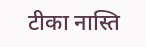टीका नास्ति